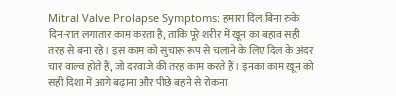Mitral Valve Prolapse Symptoms: हमारा दिल बिना रुके दिन-रात लगातार काम करता है, ताकि पूरे शरीर में खून का बहाव सही तरह से बना रहे। इस काम को सुचारू रूप से चलाने के लिए दिल के अंदर चार वाल्व होते हैं, जो दरवाजे की तरह काम करते हैं। इनका काम खून को सही दिशा में आगे बढ़ाना और पीछे बहने से रोकना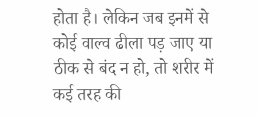होता है। लेकिन जब इनमें से कोई वाल्व ढीला पड़ जाए या ठीक से बंद न हो, तो शरीर में कई तरह की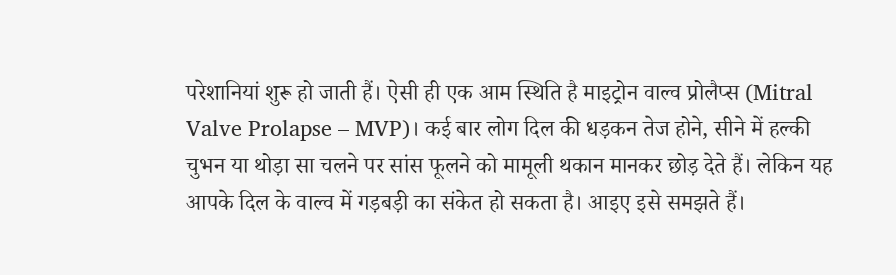परेशानियां शुरू हो जाती हैं। ऐसी ही एक आम स्थिति है माइट्रोन वाल्व प्रोलैप्स (Mitral Valve Prolapse – MVP)। कई बार लोग दिल की धड़कन तेज होने, सीने में हल्की चुभन या थोड़ा सा चलने पर सांस फूलने को मामूली थकान मानकर छोड़ देते हैं। लेकिन यह आपके दिल के वाल्व में गड़बड़ी का संकेत हो सकता है। आइए इसे समझते हैं।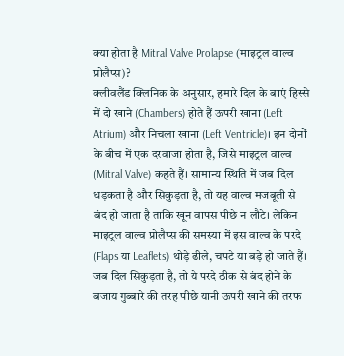क्या होता है Mitral Valve Prolapse (माइट्रल वाल्व प्रोलैप्स)?
क्लीवलैंड क्लिनिक के अनुसार, हमारे दिल के बाएं हिस्से में दो खाने (Chambers) होते हैं ऊपरी खाना (Left Atrium) और निचला खाना (Left Ventricle)। इन दोनों के बीच में एक दरवाजा होता है, जिसे माइट्रल वाल्व (Mitral Valve) कहते हैं। सामान्य स्थिति में जब दिल धड़कता है और सिकुड़ता है, तो यह वाल्व मजबूती से बंद हो जाता है ताकि खून वापस पीछे न लौटे। लेकिन माइट्रल वाल्व प्रोलैप्स की समस्या में इस वाल्व के परदे (Flaps या Leaflets) थोड़े ढीले, चपटे या बड़े हो जाते हैं। जब दिल सिकुड़ता है, तो ये परदे ठीक से बंद होने के बजाय गुब्बारे की तरह पीछे यानी ऊपरी खाने की तरफ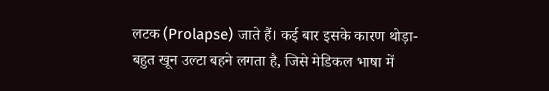लटक (Prolapse) जाते हैं। कई बार इसके कारण थोड़ा-बहुत खून उल्टा बहने लगता है, जिसे मेडिकल भाषा में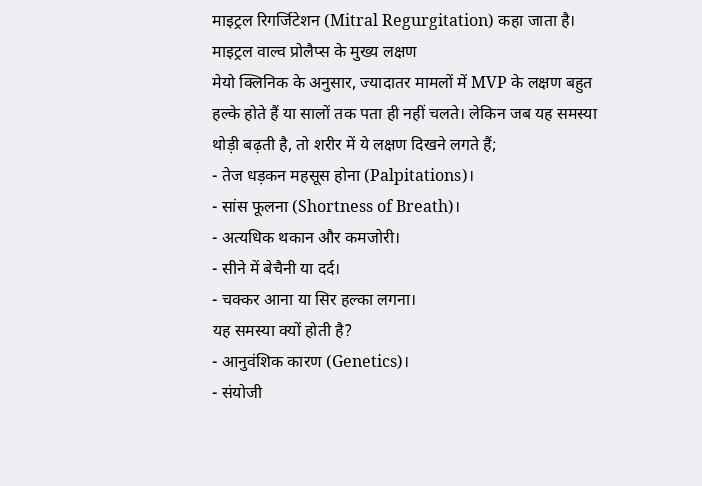माइट्रल रिगर्जिटेशन (Mitral Regurgitation) कहा जाता है।
माइट्रल वाल्व प्रोलैप्स के मुख्य लक्षण
मेयो क्लिनिक के अनुसार, ज्यादातर मामलों में MVP के लक्षण बहुत हल्के होते हैं या सालों तक पता ही नहीं चलते। लेकिन जब यह समस्या थोड़ी बढ़ती है, तो शरीर में ये लक्षण दिखने लगते हैं;
- तेज धड़कन महसूस होना (Palpitations)।
- सांस फूलना (Shortness of Breath)।
- अत्यधिक थकान और कमजोरी।
- सीने में बेचैनी या दर्द।
- चक्कर आना या सिर हल्का लगना।
यह समस्या क्यों होती है?
- आनुवंशिक कारण (Genetics)।
- संयोजी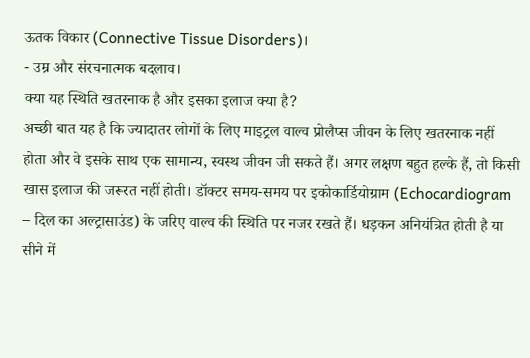ऊतक विकार (Connective Tissue Disorders)।
- उम्र और संरचनात्मक बदलाव।
क्या यह स्थिति खतरनाक है और इसका इलाज क्या है?
अच्छी बात यह है कि ज्यादातर लोगों के लिए माइट्रल वाल्व प्रोलैप्स जीवन के लिए खतरनाक नहीं होता और वे इसके साथ एक सामान्य, स्वस्थ जीवन जी सकते हैं। अगर लक्षण बहुत हल्के हैं, तो किसी खास इलाज की जरूरत नहीं होती। डॉक्टर समय-समय पर इकोकार्डियोग्राम (Echocardiogram – दिल का अल्ट्रासाउंड) के जरिए वाल्व की स्थिति पर नजर रखते हैं। धड़कन अनियंत्रित होती है या सीने में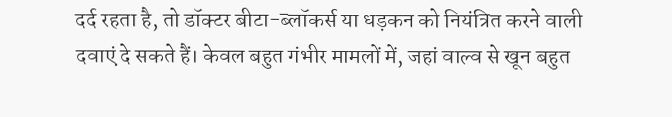दर्द रहता है, तो डॉक्टर बीटा-ब्लॉकर्स या धड़कन को नियंत्रित करने वाली दवाएं दे सकते हैं। केवल बहुत गंभीर मामलों में, जहां वाल्व से खून बहुत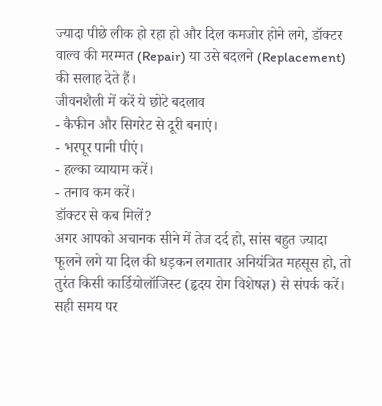ज्यादा पीछे लीक हो रहा हो और दिल कमजोर होने लगे, डॉक्टर वाल्व की मरम्मत (Repair) या उसे बदलने (Replacement) की सलाह देते हैं।
जीवनशैली में करें ये छोटे बदलाव
- कैफीन और सिगरेट से दूरी बनाएं।
- भरपूर पानी पीएं।
- हल्का व्यायाम करें।
- तनाव कम करें।
डॉक्टर से कब मिलें?
अगर आपको अचानक सीने में तेज दर्द हो, सांस बहुत ज्यादा फूलने लगे या दिल की धड़कन लगातार अनियंत्रित महसूस हो, तो तुरंत किसी कार्डियोलॉजिस्ट (हृदय रोग विशेषज्ञ) से संपर्क करें। सही समय पर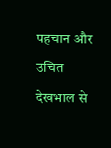पहचान और उचित देखभाल से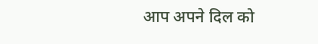आप अपने दिल को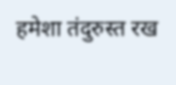हमेशा तंदुरुस्त रख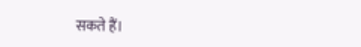सकते हैं।